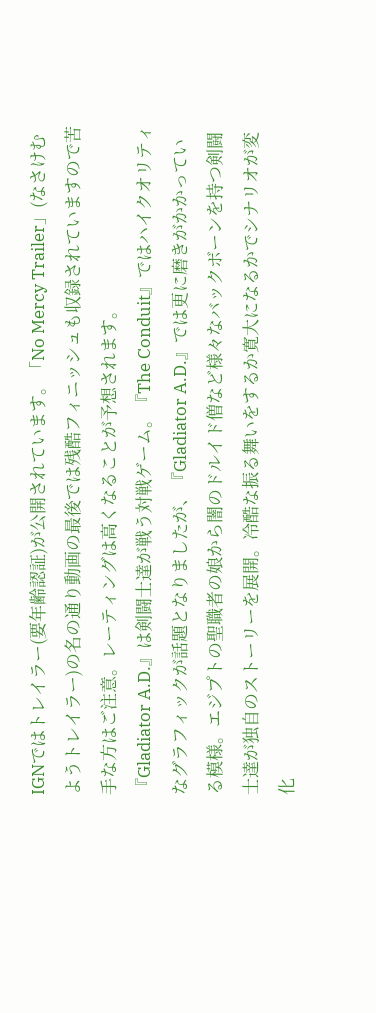IGNではトレイラー(要年齢認証)が公開されています。「No Mercy Trailer」(なさけむようトレイラー)の名の通り動画の最後では残酷フィニッシュも収録されていますので苦手な方はご注意。レーティングは高くなることが予想されます。
『Gladiator A.D.』は剣闘士達が戦う対戦ゲーム。『The Conduit』ではハイクオリティなグラフィックが話題となりましたが、『Gladiator A.D.』では更に磨きがかかっている模様。エジプトの聖職者の娘から闇のドルイド僧など様々なバックボーンを持つ剣闘士達が独自のストーリーを展開。冷酷な振る舞いをするか寛大になるかでシナリオが変化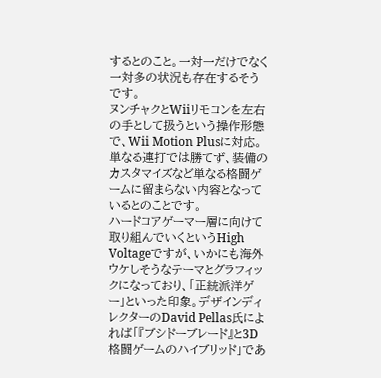するとのこと。一対一だけでなく一対多の状況も存在するそうです。
ヌンチャクとWiiリモコンを左右の手として扱うという操作形態で、Wii Motion Plusに対応。単なる連打では勝てず、装備のカスタマイズなど単なる格闘ゲームに留まらない内容となっているとのことです。
ハードコアゲーマー層に向けて取り組んでいくというHigh Voltageですが、いかにも海外ウケしそうなテーマとグラフィックになっており、「正統派洋ゲー」といった印象。デザインディレクターのDavid Pellas氏によれば「『ブシドーブレード』と3D格闘ゲームのハイブリッド」であ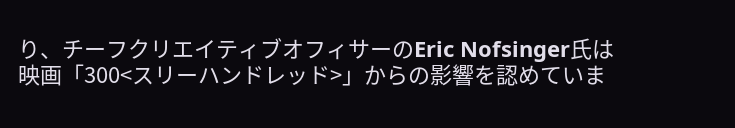り、チーフクリエイティブオフィサーのEric Nofsinger氏は映画「300<スリーハンドレッド>」からの影響を認めていま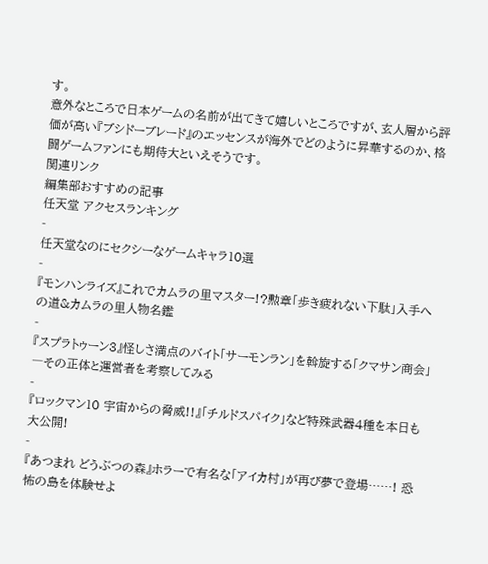す。
意外なところで日本ゲームの名前が出てきて嬉しいところですが、玄人層から評価が高い『ブシドーブレード』のエッセンスが海外でどのように昇華するのか、格闘ゲームファンにも期待大といえそうです。
関連リンク
編集部おすすめの記事
任天堂 アクセスランキング
-
任天堂なのにセクシーなゲームキャラ10選
-
『モンハンライズ』これでカムラの里マスター!?勲章「歩き疲れない下駄」入手への道&カムラの里人物名鑑
-
『スプラトゥーン3』怪しさ満点のバイト「サーモンラン」を斡旋する「クマサン商会」―その正体と運営者を考察してみる
-
『ロックマン10 宇宙からの脅威!!』「チルドスパイク」など特殊武器4種を本日も大公開!
-
『あつまれ どうぶつの森』ホラーで有名な「アイカ村」が再び夢で登場……! 恐怖の島を体験せよ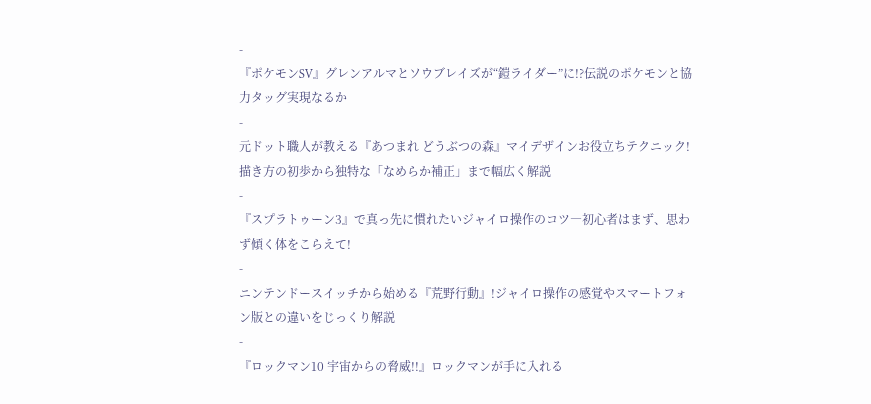-
『ポケモンSV』グレンアルマとソウブレイズが“鎧ライダー”に!?伝説のポケモンと協力タッグ実現なるか
-
元ドット職人が教える『あつまれ どうぶつの森』マイデザインお役立ちテクニック!描き方の初歩から独特な「なめらか補正」まで幅広く解説
-
『スプラトゥーン3』で真っ先に慣れたいジャイロ操作のコツ―初心者はまず、思わず傾く体をこらえて!
-
ニンテンドースイッチから始める『荒野行動』!ジャイロ操作の感覚やスマートフォン版との違いをじっくり解説
-
『ロックマン10 宇宙からの脅威!!』ロックマンが手に入れる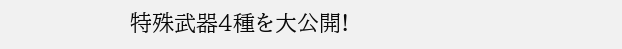特殊武器4種を大公開!